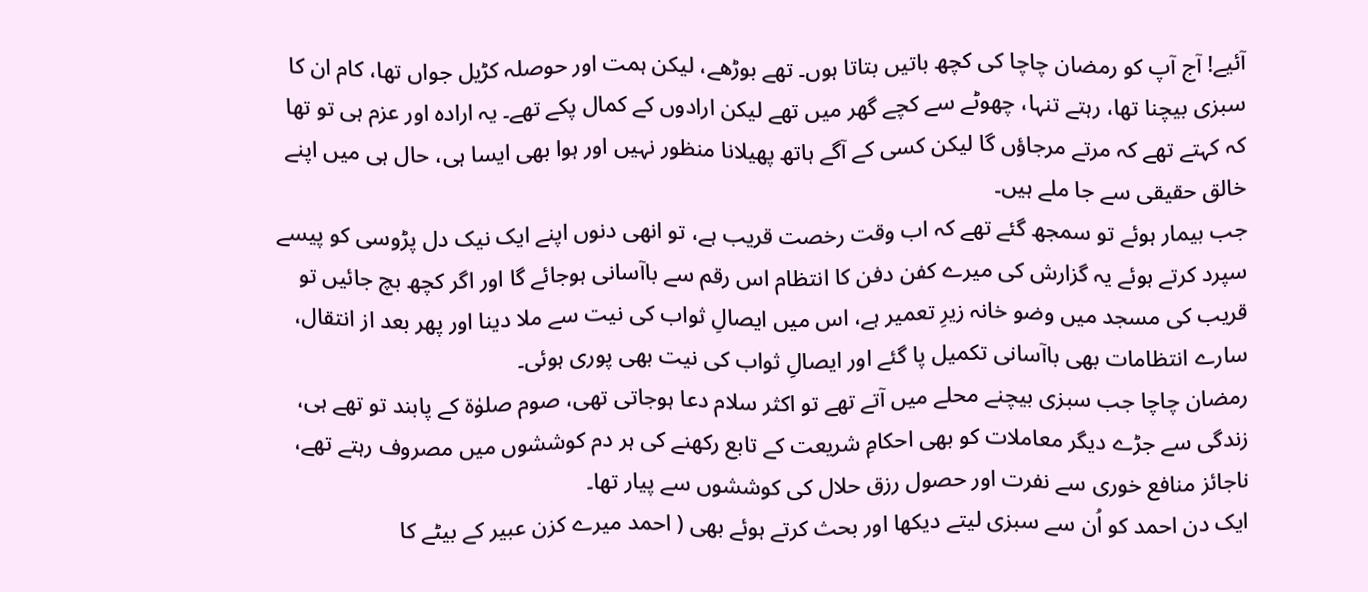آئیے! آج آپ کو رمضان چاچا کی کچھ باتیں بتاتا ہوں۔ تھے بوڑھے، لیکن ہمت اور حوصلہ کڑیل جواں تھا، کام ان کا سبزی بیچنا تھا، رہتے تنہا، چھوٹے سے کچے گھر میں تھے لیکن ارادوں کے کمال پکے تھے۔ یہ ارادہ اور عزم ہی تو تھا کہ کہتے تھے کہ مرتے مرجاؤں گا لیکن کسی کے آگے ہاتھ پھیلانا منظور نہیں اور ہوا بھی ایسا ہی، حال ہی میں اپنے خالق حقیقی سے جا ملے ہیں۔
جب بیمار ہوئے تو سمجھ گئے تھے کہ اب وقت رخصت قریب ہے، تو انھی دنوں اپنے ایک نیک دل پڑوسی کو پیسے سپرد کرتے ہوئے یہ گزارش کی میرے کفن دفن کا انتظام اس رقم سے باآسانی ہوجائے گا اور اگر کچھ بچ جائیں تو قریب کی مسجد میں وضو خانہ زیرِ تعمیر ہے، اس میں ایصالِ ثواب کی نیت سے ملا دینا اور پھر بعد از انتقال، سارے انتظامات بھی باآسانی تکمیل پا گئے اور ایصالِ ثواب کی نیت بھی پوری ہوئی۔
رمضان چاچا جب سبزی بیچنے محلے میں آتے تھے تو اکثر سلام دعا ہوجاتی تھی، صوم صلوٰۃ کے پابند تو تھے ہی، زندگی سے جڑے دیگر معاملات کو بھی احکامِ شریعت کے تابع رکھنے کی ہر دم کوششوں میں مصروف رہتے تھے، ناجائز منافع خوری سے نفرت اور حصول رزق حلال کی کوششوں سے پیار تھا۔
ایک دن احمد کو اُن سے سبزی لیتے دیکھا اور بحث کرتے ہوئے بھی ( احمد میرے کزن عبیر کے بیٹے کا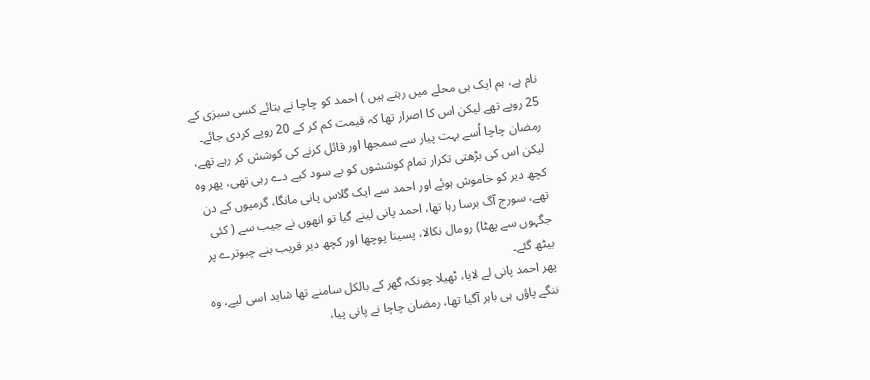نام ہے، ہم ایک ہی محلے میں رہتے ہیں ) احمد کو چاچا نے بتائے کسی سبزی کے 25 روپے تھے لیکن اس کا اصرار تھا کہ قیمت کم کر کے 20 روپے کردی جائے۔
رمضان چاچا اُسے بہت پیار سے سمجھا اور قائل کرنے کی کوشش کر رہے تھے، لیکن اس کی بڑھتی تکرار تمام کوششوں کو بے سود کیے دے رہی تھی، پھر وہ کچھ دیر کو خاموش ہوئے اور احمد سے ایک گلاس پانی مانگا، گرمیوں کے دن تھے، سورج آگ برسا رہا تھا، احمد پانی لینے گیا تو انھوں نے جیب سے ( کئی جگہوں سے پھٹا) رومال نکالا، پسینا پوچھا اور کچھ دیر قریب بنے چبوترے پر بیٹھ گئے۔
پھر احمد پانی لے لایا، ٹھیلا چونکہ گھر کے بالکل سامنے تھا شاید اسی لیے، وہ ننگے پاؤں ہی باہر آگیا تھا، رمضان چاچا نے پانی پیا،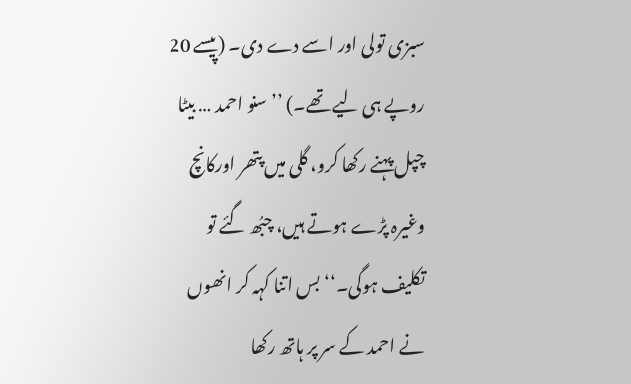سبزی تولی اور اسے دے دی۔ (پیسے 20 روپے ہی لیے تھے۔) ’’ سنو احمد … بیٹا چپل پہنے رکھا کرو، گلی میں پتھر اورکانچ وغیرہ پڑے ہوتے ہیں، چبُھ گئے تو تکلیف ہوگی۔‘‘ بس اتنا کہہ کر انھوں نے احمد کے سر پر ہاتھ رکھا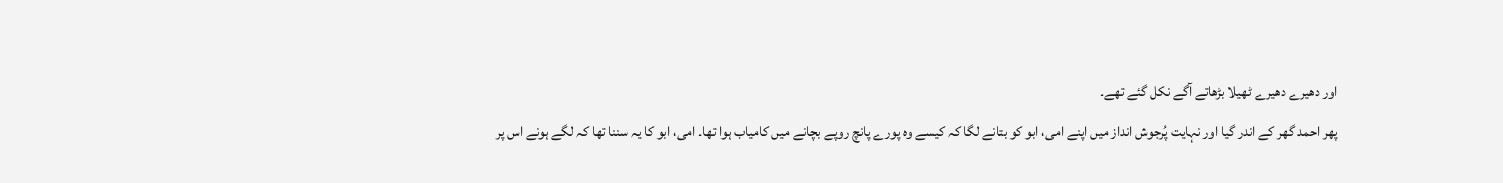اور دھیرے دھیرے ٹھیلا بڑھاتے آگے نکل گئے تھے۔
پھر احمد گھر کے اندر گیا اور نہایت پُرجوش انداز میں اپنے امی، ابو کو بتانے لگا کہ کیسے وہ پورے پانچ روپے بچانے میں کامیاب ہوا تھا۔ امی، ابو کا یہ سننا تھا کہ لگے ہونے اس پر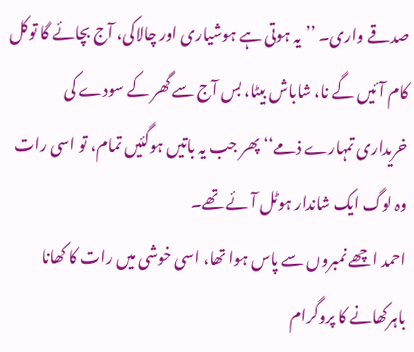صدقے واری۔ ’’یہ ہوتی ہے ہوشیاری اور چالاکی، آج بچائے گا توکل کام آئیں گے نا، شاباش بیٹا، بس آج سے گھر کے سودے کی خریداری تمہارے ذمے‘‘ پھر جب یہ باتیں ہوگئیں تمام، تو اسی رات وہ لوگ ایک شاندار ہوٹل آئے تھے۔
احمد اچھے نمبروں سے پاس ہوا تھا، اسی خوشی میں رات کا کھانا باہرکھانے کا پروگرام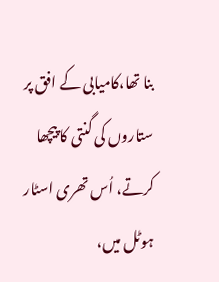بنا تھا،کامیابی کے افق پر ستاروں کی گنتی کا پیچھا کرتے، اُس تھری اسٹار ہوٹل میں،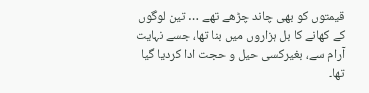قیمتوں کو بھی چاند چڑھے تھے … تین لوگوں کے کھانے کا بل ہزاروں میں بنا تھا، جسے نہایت آرام سے، بغیرکسی حیل و حجت ادا کردیا گیا تھا۔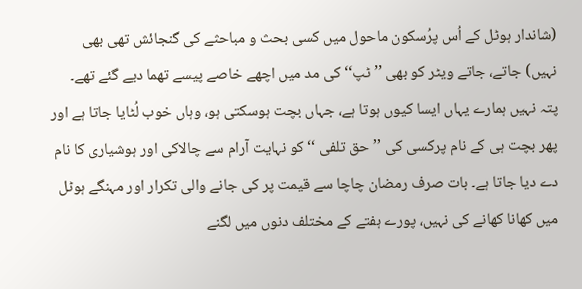(شاندار ہوٹل کے اُس پرُسکون ماحول میں کسی بحث و مباحثے کی گنجائش تھی بھی نہیں) جاتے، جاتے ویٹر کو بھی ’’ ٹپ‘‘ کی مد میں اچھے خاصے پیسے تھما دیے گئے تھے۔
پتہ نہیں ہمارے یہاں ایسا کیوں ہوتا ہے، جہاں بچت ہوسکتی ہو، وہاں خوب لُٹایا جاتا ہے اور پھر بچت ہی کے نام پرکسی کی ’’حق تلفی ‘‘ کو نہایت آرام سے چالاکی اور ہوشیاری کا نام دے دیا جاتا ہے۔ بات صرف رمضان چاچا سے قیمت پر کی جانے والی تکرار اور مہنگے ہوٹل میں کھانا کھانے کی نہیں، پورے ہفتے کے مختلف دنوں میں لگنے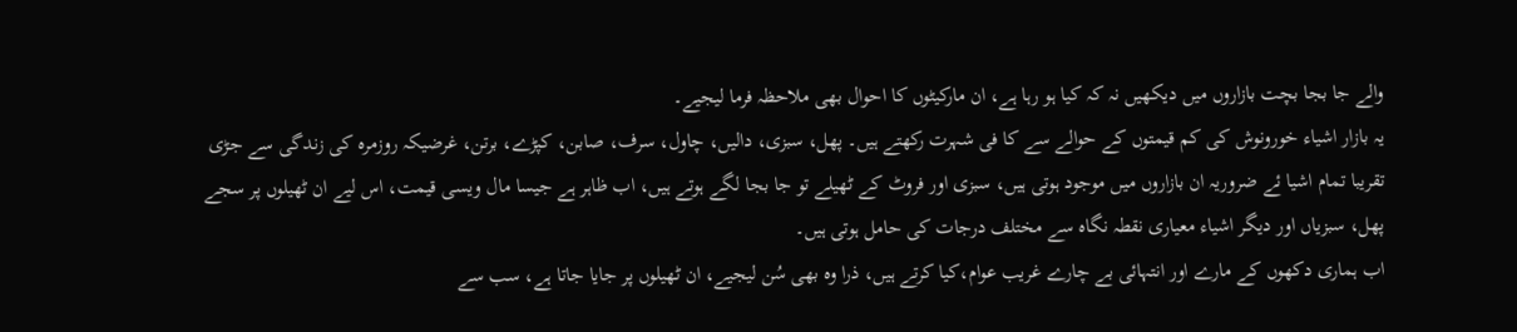والے جا بجا بچت بازاروں میں دیکھیں نہ کہ کیا ہو رہا ہے، ان مارکیٹوں کا احوال بھی ملاحظہ فرما لیجیے۔
یہ بازار اشیاء خورونوش کی کم قیمتوں کے حوالے سے کا فی شہرت رکھتے ہیں۔ پھل، سبزی، دالیں، چاول، سرف، صابن، کپڑے، برتن، غرضیکہ روزمرہ کی زندگی سے جڑی تقریبا تمام اشیا ئے ضروریہ ان بازاروں میں موجود ہوتی ہیں، سبزی اور فروٹ کے ٹھیلے تو جا بجا لگے ہوتے ہیں، اب ظاہر ہے جیسا مال ویسی قیمت، اس لیے ان ٹھیلوں پر سجے پھل، سبزیاں اور دیگر اشیاء معیاری نقطہ نگاہ سے مختلف درجات کی حامل ہوتی ہیں۔
اب ہماری دکھوں کے مارے اور انتہائی بے چارے غریب عوام،کیا کرتے ہیں، ذرا وہ بھی سُن لیجیے، ان ٹھیلوں پر جایا جاتا ہے، سب سے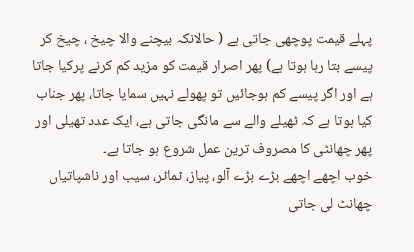پہلے قیمت پوچھی جاتی ہے ( حالانکہ بیچنے والا چیخ ، چیخ کر پیسے بتا رہا ہوتا ہے) پھر اصرار قیمت کو مزید کم کرنے پرکیا جاتا ہے اور اگر پیسے کم ہوجائیں تو پھولے نہیں سمایا جاتا، پھر جناب کیا ہوتا ہے کہ ٹھیلے والے سے مانگی جاتی ہے، ایک عدد تھیلی اور پھر چھانٹی کا مصروف ترین عمل شروع ہو جاتا ہے۔
خوب اچھے اچھے بڑے بڑے آلو، پیاز، ٹماٹر، سیب اور ناشپاتیاں چھانٹ لی جاتی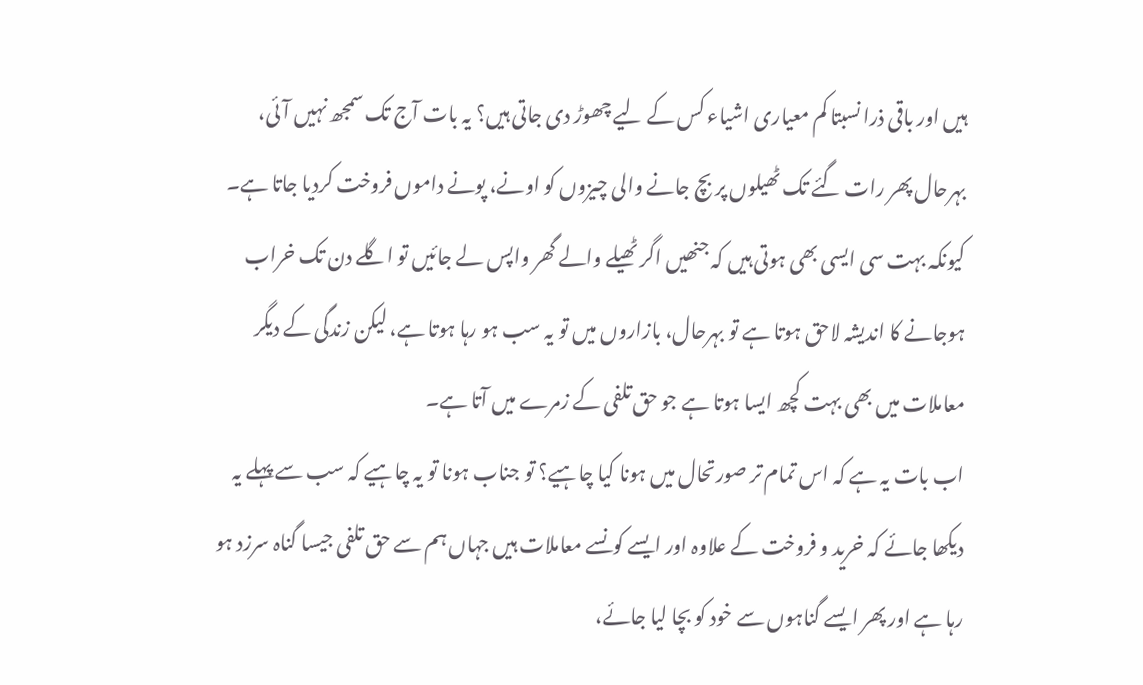ہیں اور باقی ذرا نسبتا کم معیاری اشیاء کس کے لیے چھوڑ دی جاتی ہیں؟ یہ بات آج تک سمجھ نہیں آئی، بہرحال پھر رات گئے تک ٹھیلوں پر بچ جانے والی چیزوں کو اونے، پونے داموں فروخت کردیا جاتا ہے۔
کیونکہ بہت سی ایسی بھی ہوتی ہیں کہ جنھیں اگر ٹھیلے والے گھر واپس لے جائیں تو اگلے دن تک خراب ہوجانے کا اندیشہ لاحق ہوتا ہے تو بہرحال، بازاروں میں تو یہ سب ہو رہا ہوتا ہے، لیکن زندگی کے دیگر معاملات میں بھی بہت کچھ ایسا ہوتا ہے جو حق تلفی کے زمرے میں آتا ہے۔
اب بات یہ ہے کہ اس تمام تر صورتحال میں ہونا کیا چاہیے؟ تو جناب ہونا تو یہ چاہیے کہ سب سے پہلے یہ دیکھا جائے کہ خرید و فروخت کے علاوہ اور ایسے کونسے معاملات ہیں جہاں ہم سے حق تلفی جیسا گناہ سرزد ہو رہا ہے اور پھر ایسے گناہوں سے خود کو بچا لیا جائے،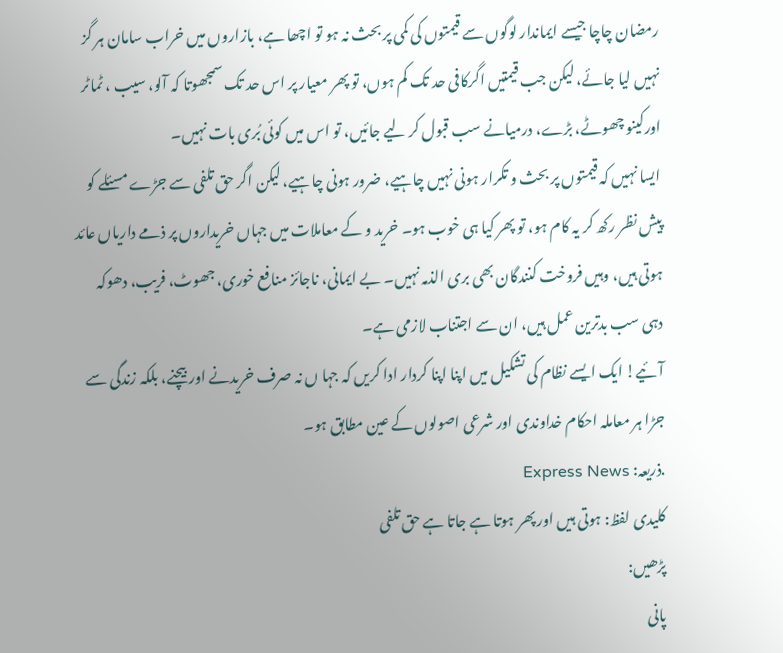رمضان چاچا جیسے ایماندار لوگوں سے قیمتوں کی کمی پر بحث نہ ہو تو اچھا ہے، بازاروں میں خراب سامان ہر گز نہیں لیا جائے، لیکن جب قیمتیں اگرکافی حد تک کم ہوں، تو پھر معیار پر اس حد تک سمجھوتا کہ آلو، سیب ، ٹماٹر اورکینو چھوٹے، بڑے، درمیانے سب قبول کر لیے جائیں، تو اس میں کوئی بُری بات نہیں۔
ایسا نہیں کہ قیمتوں پر بحث و تکرار ہونی نہیں چاہیے، ضرور ہونی چاہیے، لیکن اگر حق تلفی سے جڑے مسئلے کو پیش نظر رکھ کر یہ کام ہو، تو پھر کیا ہی خوب ہو۔ خرید و کے معاملات میں جہاں خریداروں پر ذمے داریاں عائد ہوتی ہیں، وہیں فروخت کنندگان بھی بری الذمہ نہیں۔ بے ایمانی، ناجائز منافع خوری، جھوٹ، فریب، دھوکہ دہی سب بدترین عمل ہیں، ان سے اجتناب لازمی ہے۔
آئیے! ایک ایسے نظام کی تشکیل میں اپنا اپنا کردار ادا کریں کہ جہا ں نہ صرف خریدنے اور بیچنے، بلکہ زندگی سے جڑا ہر معاملہ احکام خداوندی اور شرعی اصولوں کے عین مطابق ہو۔
.ذریعہ: Express News
کلیدی لفظ: ہوتی ہیں اور پھر ہوتا ہے جاتا ہے حق تلفی
پڑھیں:
پانی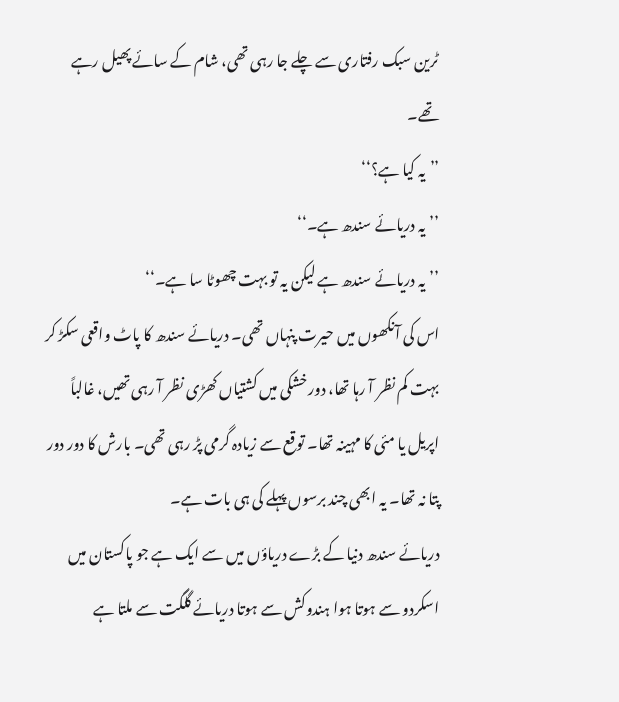ٹرین سبک رفتاری سے چلے جا رہی تھی، شام کے سائے پھیل رہے تھے۔
’’یہ کیا ہے؟‘‘
’’یہ دریائے سندھ ہے۔‘‘
’’یہ دریائے سندھ ہے لیکن یہ تو بہت چھوٹا سا ہے۔‘‘
اس کی آنکھوں میں حیرت پنہاں تھی۔ دریائے سندھ کا پاٹ واقعی سکڑ کر بہت کم نظر آ رہا تھا، دور خشکی میں کشتیاں کھڑی نظر آ رہی تھیں، غالباً اپریل یا مئی کا مہینہ تھا۔ توقع سے زیادہ گرمی پڑ رہی تھی۔ بارش کا دور دور پتا نہ تھا۔ یہ ابھی چند برسوں پہلے کی ہی بات ہے۔
دریائے سندھ دنیا کے بڑے دریاؤں میں سے ایک ہے جو پاکستان میں اسکردو سے ہوتا ہوا ہندوکش سے ہوتا دریائے گلگت سے ملتا ہے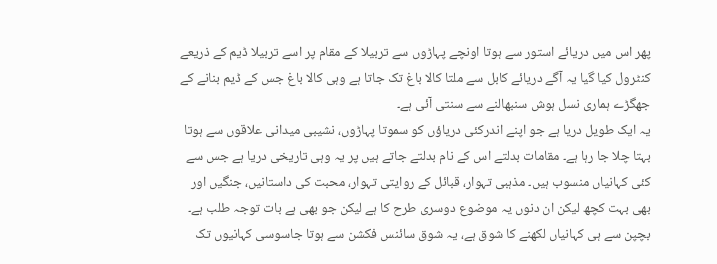پھر اس میں دریائے استور سے ہوتا اونچے پہاڑوں سے تربیلا کے مقام پر اسے تربیلا ڈیم کے ذریعے کنٹرول کیا گیا یہ آگے دریائے کابل سے ملتا کالا باغ تک جاتا ہے وہی کالا باغ جس کے ڈیم بنانے کے جھگڑے ہماری نسل ہوش سنبھالنے سے سنتی آئی ہے۔
یہ ایک طویل دریا ہے جو اپنے اندرکئی دریاؤں کو سموتا پہاڑوں، نشیبی میدانی علاقوں سے ہوتا بہتا چلا جا رہا ہے۔ مقامات بدلتے اس کے نام بدلتے جاتے ہیں پر یہ وہی تاریخی دریا ہے جس سے کئی کہانیاں منسوب ہیں۔ مذہبی تہوار، قبائل کے روایتی تہوار، محبت کی داستانیں، جنگیں اور بھی بہت کچھ لیکن ان دنوں یہ موضوع دوسری طرح کا ہے لیکن جو بھی ہے بات توجہ طلب ہے۔
بچپن سے ہی کہانیاں لکھنے کا شوق ہے، یہ شوق سائنس فکشن سے ہوتا جاسوسی کہانیوں تک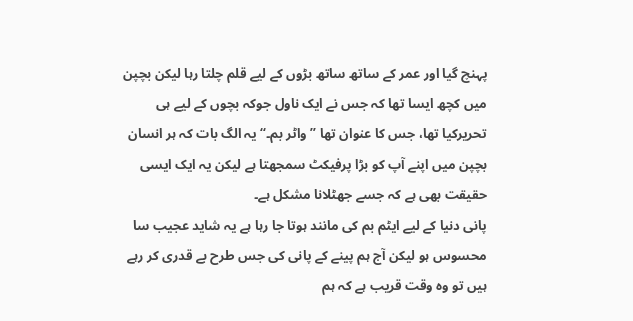پہنچ گیا اور عمر کے ساتھ ساتھ بڑوں کے لیے قلم چلتا رہا لیکن بچپن میں کچھ ایسا تھا کہ جس نے ایک ناول جوکہ بچوں کے لیے ہی تحریرکیا تھا، جس کا عنوان تھا ’’ واٹر بم۔‘‘ یہ الگ بات کہ ہر انسان بچپن میں اپنے آپ کو بڑا پرفیکٹ سمجھتا ہے لیکن یہ ایک ایسی حقیقت بھی ہے کہ جسے جھٹلانا مشکل ہے۔
پانی دنیا کے لیے ایٹم بم کی مانند ہوتا جا رہا ہے یہ شاید عجیب سا محسوس ہو لیکن آج ہم پینے کے پانی کی جس طرح بے قدری کر رہے ہیں تو وہ وقت قریب ہے کہ ہم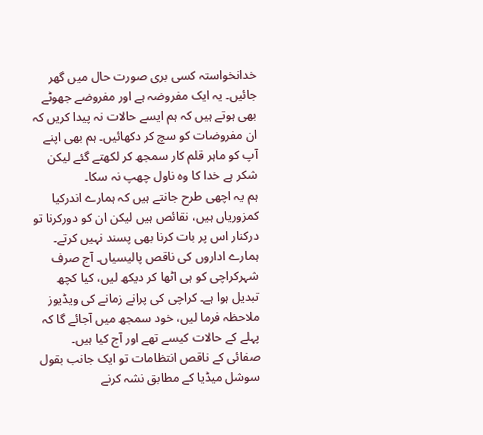خدانخواستہ کسی بری صورت حال میں گھر جائیں۔ یہ ایک مفروضہ ہے اور مفروضے جھوٹے بھی ہوتے ہیں کہ ہم ایسے حالات نہ پیدا کریں کہ ان مفروضات کو سچ کر دکھائیں۔ ہم بھی اپنے آپ کو ماہر قلم کار سمجھ کر لکھتے گئے لیکن شکر ہے خدا کا وہ ناول چھپ نہ سکا۔
ہم یہ اچھی طرح جانتے ہیں کہ ہمارے اندرکیا کمزوریاں ہیں، نقائص ہیں لیکن ان کو دورکرنا تو درکنار اس پر بات کرنا بھی پسند نہیں کرتے۔ ہمارے اداروں کی ناقص پالیسیاں۔ آج صرف شہرکراچی کو ہی اٹھا کر دیکھ لیں، کیا کچھ تبدیل ہوا ہے۔ کراچی کی پرانے زمانے کی ویڈیوز ملاحظہ فرما لیں، خود سمجھ میں آجائے گا کہ پہلے کے حالات کیسے تھے اور آج کیا ہیں۔
صفائی کے ناقص انتظامات تو ایک جانب بقول سوشل میڈیا کے مطابق نشہ کرنے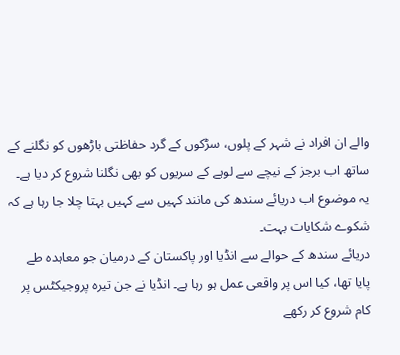والے ان افراد نے شہر کے پلوں، سڑکوں کے گرد حفاظتی باڑھوں کو نگلنے کے ساتھ اب برجز کے نیچے سے لوہے کے سریوں کو بھی نگلنا شروع کر دیا ہے۔ یہ موضوع اب دریائے سندھ کی مانند کہیں سے کہیں بہتا چلا جا رہا ہے کہ شکوے شکایات بہت۔
دریائے سندھ کے حوالے سے انڈیا اور پاکستان کے درمیان جو معاہدہ طے پایا تھا، کیا اس پر واقعی عمل ہو رہا ہے۔ انڈیا نے جن تیرہ پروجیکٹس پر کام شروع کر رکھے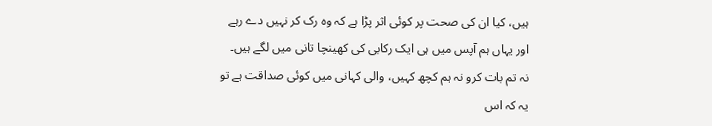ہیں، کیا ان کی صحت پر کوئی اثر پڑا ہے کہ وہ رک کر نہیں دے رہے اور یہاں ہم آپس میں ہی ایک رکابی کی کھینچا تانی میں لگے ہیں۔
نہ تم بات کرو نہ ہم کچھ کہیں، والی کہانی میں کوئی صداقت ہے تو یہ کہ اس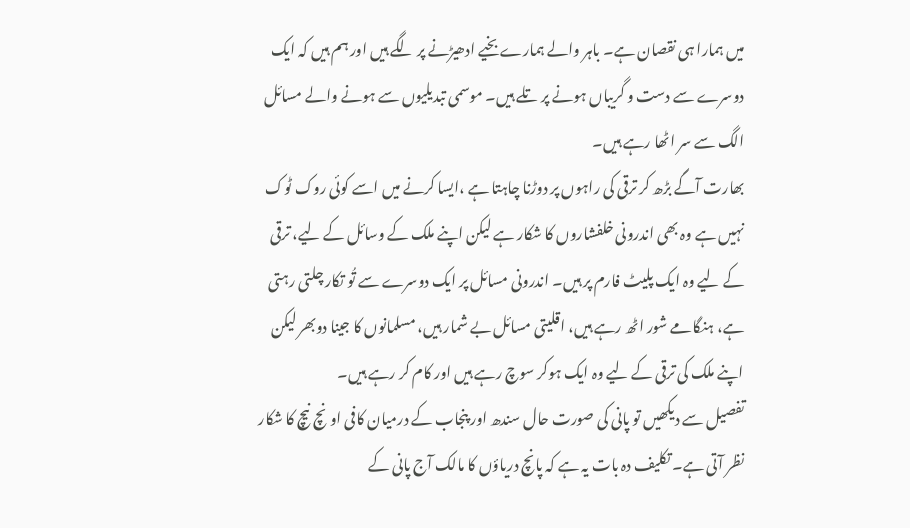میں ہمارا ہی نقصان ہے۔ باہر والے ہمارے بخیے ادھیڑنے پر لگے ہیں اور ہم ہیں کہ ایک دوسرے سے دست و گریباں ہونے پر تلے ہیں۔ موسمی تبدیلیوں سے ہونے والے مسائل الگ سے سر اٹھا رہے ہیں۔
بھارت آگے بڑھ کر ترقی کی راہوں پر دوڑنا چاہتا ہے ،ایسا کرنے میں اسے کوئی روک ٹوک نہیں ہے وہ بھی اندرونی خلفشاروں کا شکار ہے لیکن اپنے ملک کے وسائل کے لیے، ترقی کے لیے وہ ایک پلیٹ فارم پر ہیں۔ اندرونی مسائل پر ایک دوسرے سے تُو تکار چلتی رہتی ہے، ہنگامے شور اٹھ رہے ہیں، اقلیتی مسائل بے شمار ہیں، مسلمانوں کا جینا دوبھر لیکن اپنے ملک کی ترقی کے لیے وہ ایک ہوکر سوچ رہے ہیں اور کام کر رہے ہیں۔
تفصیل سے دیکھیں تو پانی کی صورت حال سندھ اور پنجاب کے درمیان کافی اونچ نیچ کا شکار نظر آتی ہے۔ تکلیف دہ بات یہ ہے کہ پانچ دریاؤں کا مالک آج پانی کے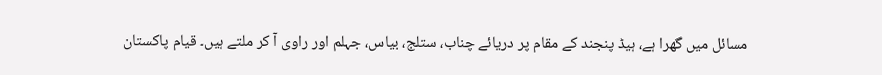مسائل میں گھرا ہے، ہیڈ پنجند کے مقام پر دریائے چناب، ستلج، بیاس، جہلم اور راوی آ کر ملتے ہیں۔ قیام پاکستان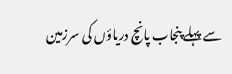سے پہلے پنجاب پانچ دریاؤں کی سرزمین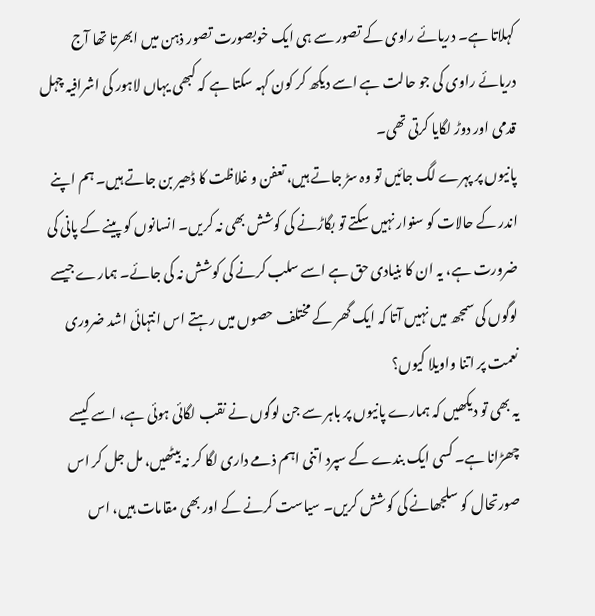کہلاتا ہے۔ دریائے راوی کے تصور سے ہی ایک خوبصورت تصور ذہن میں ابھرتا تھا آج دریائے راوی کی جو حالت ہے اسے دیکھ کر کون کہہ سکتا ہے کہ کبھی یہاں لاہور کی اشرافیہ چہل قدمی اور دوڑ لگایا کرتی تھی۔
پانیوں پر پہرے لگ جائیں تو وہ سڑ جاتے ہیں، تعفن و غلاظت کا ڈھیر بن جاتے ہیں۔ ہم اپنے اندر کے حالات کو سنوار نہیں سکتے تو بگاڑنے کی کوشش بھی نہ کریں۔ انسانوں کو پینے کے پانی کی ضرورت ہے، یہ ان کا بنیادی حق ہے اسے سلب کرنے کی کوشش نہ کی جائے۔ ہمارے جیسے لوگوں کی سمجھ میں نہیں آتا کہ ایک گھر کے مختلف حصوں میں رہتے اس انتہائی اشد ضروری نعمت پر اتنا واویلا کیوں؟
یہ بھی تو دیکھیں کہ ہمارے پانیوں پر باہر سے جن لوگوں نے نقب لگائی ہوئی ہے، اسے کیسے چھڑانا ہے۔ کسی ایک بندے کے سپرد اتنی اہم ذمے داری لگا کر نہ بیٹھیں، مل جل کر اس صورتحال کو سلجھانے کی کوشش کریں۔ سیاست کرنے کے اور بھی مقامات ہیں، اس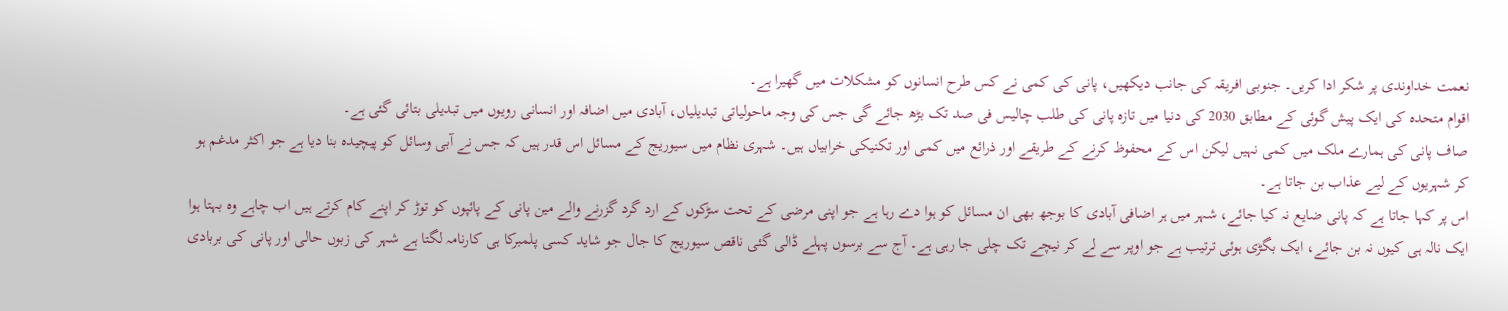نعمت خداوندی پر شکر ادا کریں۔ جنوبی افریقہ کی جانب دیکھیں، پانی کی کمی نے کس طرح انسانوں کو مشکلات میں گھیرا ہے۔
اقوام متحدہ کی ایک پیش گوئی کے مطابق 2030 کی دنیا میں تازہ پانی کی طلب چالیس فی صد تک بڑھ جائے گی جس کی وجہ ماحولیاتی تبدیلیاں، آبادی میں اضافہ اور انسانی رویوں میں تبدیلی بتائی گئی ہے۔
صاف پانی کی ہمارے ملک میں کمی نہیں لیکن اس کے محفوظ کرنے کے طریقے اور ذرائع میں کمی اور تکنیکی خرابیاں ہیں۔ شہری نظام میں سیوریج کے مسائل اس قدر ہیں کہ جس نے آبی وسائل کو پیچیدہ بنا دیا ہے جو اکثر مدغم ہو کر شہریوں کے لیے عذاب بن جاتا ہے۔
اس پر کہا جاتا ہے کہ پانی ضایع نہ کیا جائے، شہر میں ہر اضافی آبادی کا بوجھ بھی ان مسائل کو ہوا دے رہا ہے جو اپنی مرضی کے تحت سڑکوں کے ارد گرد گزرنے والے مین پانی کے پائپوں کو توڑ کر اپنے کام کرتے ہیں اب چاہے وہ بہتا ہوا ایک نالہ ہی کیوں نہ بن جائے، ایک بگڑی ہوئی ترتیب ہے جو اوپر سے لے کر نیچے تک چلی جا رہی ہے۔ آج سے برسوں پہلے ڈالی گئی ناقص سیوریج کا جال جو شاید کسی پلمبرکا ہی کارنامہ لگتا ہے شہر کی زبوں حالی اور پانی کی بربادی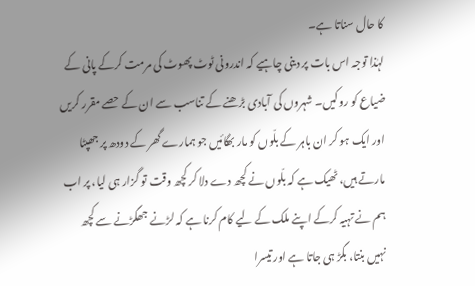کا حال سناتا ہے۔
لہٰذا توجہ اس بات پر دینی چاہیے کہ اندرونی ٹوٹ پھوٹ کی مرمت کرکے پانی کے ضیاع کو روکیں۔ شہروں کی آبادی بڑھنے کے تناسب سے ان کے حصے مقرر کریں اور ایک ہو کر ان باہر کے بلّوں کو مار بھگائیں جو ہمارے گھر کے دودھ پر جھپٹا مارتے ہیں، ٹھیک ہے کہ بلّوں نے کچھ دے دلا کر کچھ وقت تو گزار ہی لیا، پر اب ہم نے تہیہ کرکے اپنے ملک کے لیے کام کرنا ہے کہ لڑنے جھگڑنے سے کچھ نہیں بنتا، بگڑ ہی جاتا ہے اور تیسرا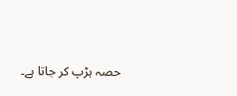حصہ ہڑپ کر جاتا ہے۔